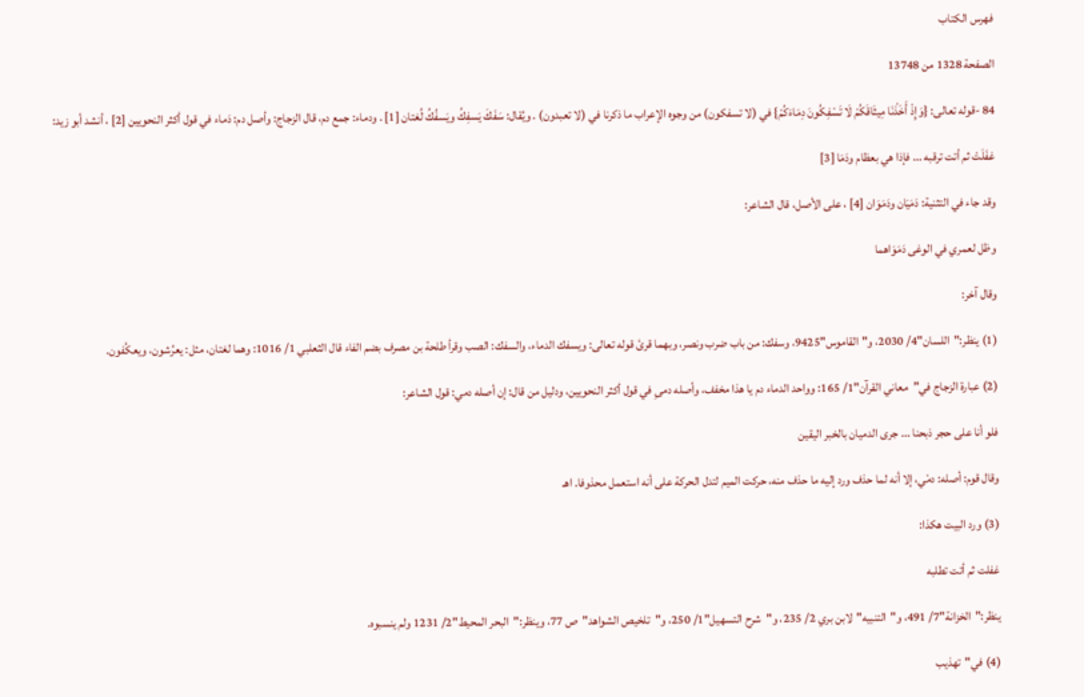فهرس الكتاب

الصفحة 1328 من 13748

84 -قوله تعالى: {وَإِذْ أَخَذْنَا مِيثَاقَكُمْ لَا تَسْفِكُونَ دِمَاءَكُمْ} في (لا تسفكون) من وجوه الإعراب ما ذكرنا في (لا تعبدون) . ويُقال: سَفَكَ يَسفِكُ ويَسفُكُ لُغتان [1] . ودماء: جمع دم، قال الزجاج: وأصل دم: دَماء في قول أكثر النحويين [2] ، أنشد أبو زيد:

غفَلَتْ ثم أتت ترقبه ... فإذا هي بعظام ودَمَا [3]

وقد جاء في التثنية: دَمَيَان ودَمَوَان [4] ، على الأصل، قال الشاعر:

وظل لعمري في الوغى دَمَوَاهما

وقال آخر:

(1) ينظر:"اللسان"4/ 2030، و"القاموس"9425، وسفك: من باب ضرب ونصر، وبهما قرئ قوله تعالى: ويسفك الدماء، والسفك: الصب وقرأ طلحة بن مصرف بضم الفاء قال الثعلبي 1/ 1016: وهما لغتان، مثل: يعرُشون، ويعكُفون.

(2) عبارة الزجاج في"معاني القرآن"1/ 165: وواحد الدماء دم يا هذا مخفف، وأصله دمىِ في قول أكثر النحويين، ودليل من قال: إن أصله دمي: قول الشاعر:

فلو أنا على حجر ذبحنا ... جرى الدميان بالخبر اليقين

وقال قوم: أصله: دمْي، إلا أنه لما حذف ورد إليه ما حذف منه، حركت الميم لتدل الحركة على أنه استعمل محذوفا. اهـ

(3) ورد البيت هكذا:

غفلت ثم أتت تطلبه

ينظر:"الخزانة"7/ 491، و"التنبيه"لابن بري 2/ 235، و"شرح التسهيل"1/ 250، و"تلخيص الشواهد"ص 77، وينظر:"البحر المحيط"2/ 1231 ولم ينسبوه.

(4) في"تهذيب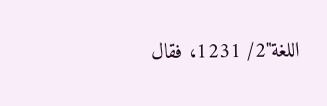اللغة"2/ 1231، فقال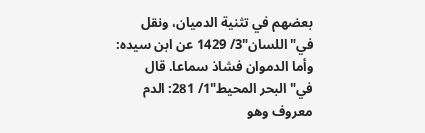بعضهم في تثنية الدميان، ونقل في"اللسان"3/ 1429 عن ابن سيده: وأما الدموان فشاذ سماعا. قال في"البحر المحيط"1/ 281: الدم معروف وهو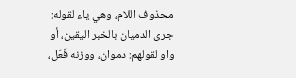محذوف اللام، وهي ياء لقوله: جرى الدميان بالخبر اليقين، أو واو لقولهم: دموان، ووزنه فَعَل،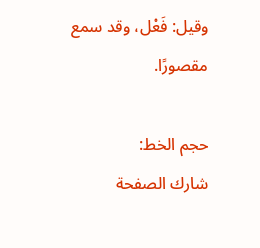وقيل: فَعْل، وقد سمع مقصورًا.

حجم الخط:
شارك الصفحة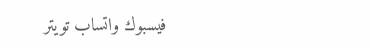فيسبوك واتساب تويتر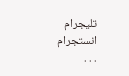تليجرام انستجرام
. . .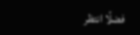فضلًا انتظر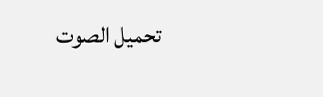تحميل الصوت